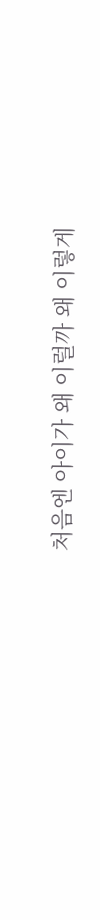처음엔 아이가 왜 이럴까 왜 이렇게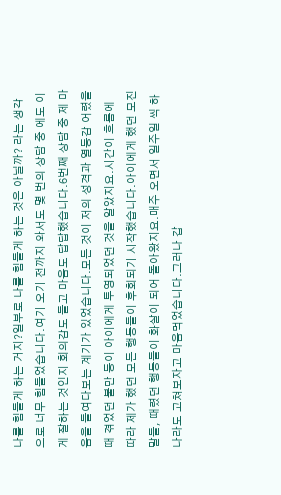나를 힘들게 하는 거지?일부로 나를 힘들게 하는 것은 아닐까? 라는 생각으로 너무 힘들었습니다.여기 오기 전까지 와서도 몇 번의 상담 중 에도 이게 잘하는 것인지 회의감도 들고 마음도 답답했습니다.6번째 상담 중 제 마음을 들여다보는 계기가 있었습니다.모든 것이 저의 성격과 열등감 어렸을 때 겪었던 불만 등이 아이에게 투영되었던 것을 알았지요.시간이 흐름에 따라 제가 했던 모든 행동들이 후회되기 시작했습니다.아이에게 했던 모진 말들, 때렸던 행동들이 화살이 되어 돌아왔지요.매주 오면서 일주일 씩 하나라도 고쳐보자고 마음먹었습니다.그러나 갑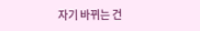자기 바뀌는 건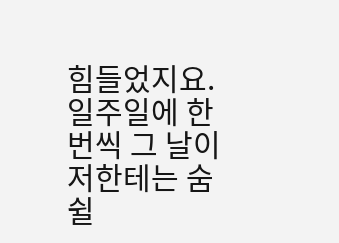힘들었지요. 일주일에 한 번씩 그 날이 저한테는 숨 쉴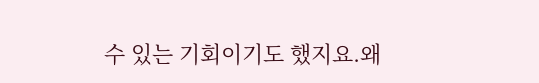수 있는 기회이기도 했지요.왜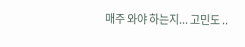매주 와야 하는지... 고민도 ..